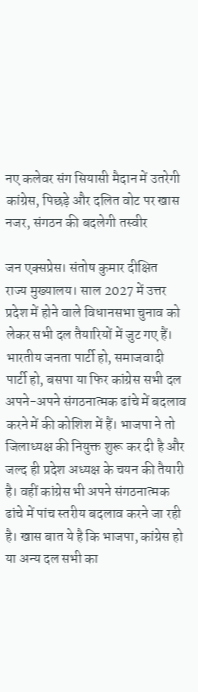नए कलेवर संग सियासी मैदान में उतरेगी कांग्रेस, पिछड़े और दलित वोट पर खास नजर, संगठन की बदलेगी तस्वीर

जन एक्सप्रेस। संतोष कुमार दीक्षित
राज्य मुख्यालय। साल 2027 में उत्तर प्रदेश में होने वाले विधानसभा चुनाव को लेकर सभी दल तैयारियों में जुट गए हैं। भारतीय जनता पार्टी हो, समाजवादी पार्टी हो, बसपा या फिर कांग्रेस सभी दल अपने-अपने संगठनात्मक ढांचे में बदलाव करने में की कोशिश में हैं। भाजपा ने तो जिलाध्यक्ष की नियुक्त शुरू कर दी है और जल्द ही प्रदेश अध्यक्ष के चयन की तैयारी है। वहीं कांग्रेस भी अपने संगठनात्मक ढांचे में पांच स्तरीय बदलाव करने जा रही है। खास बात ये है कि भाजपा, कांग्रेस हो या अन्य दल सभी का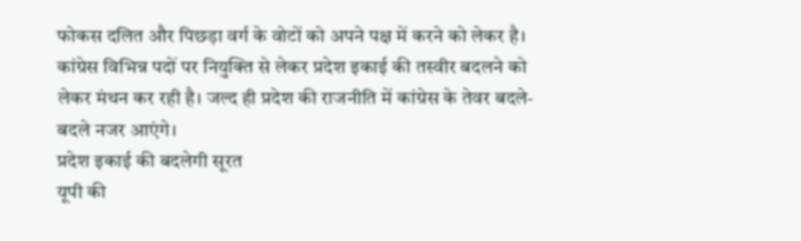फोकस दलित और पिछड़ा वर्ग के वोटों को अपने पक्ष में करने को लेकर है। कांग्रेस विभिन्न पदों पर नियुक्ति से लेकर प्रदेश इकाई की तस्वीर बदलने को लेकर मंथन कर रही है। जल्द ही प्रदेश की राजनीति में कांग्रेस के तेवर बदले-बदले नजर आएंगे।
प्रदेश इकाई की बदलेगी सूरत
यूपी की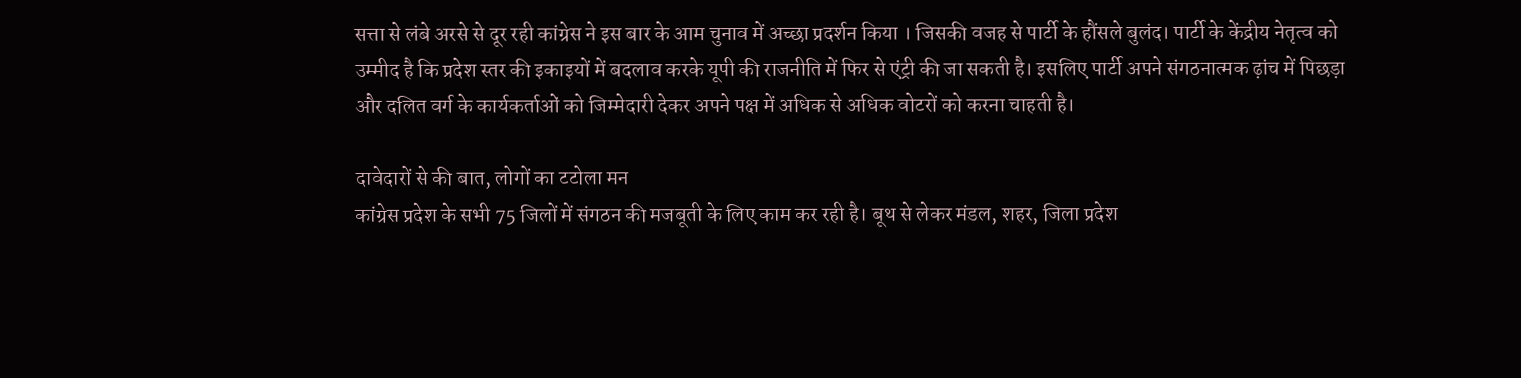सत्ता से लंबे अरसे से दूर रही कांग्रेस ने इस बार के आम चुनाव में अच्छा प्रदर्शन किया । जिसकी वजह से पार्टी के हौंसले बुलंद। पार्टी के केंद्रीय नेतृत्व को उम्मीद है कि प्रदेश स्तर की इकाइयों में बदलाव करके यूपी की राजनीति में फिर से एंट्री की जा सकती है। इसलिए पार्टी अपने संगठनात्मक ढ़ांच में पिछड़ा और दलित वर्ग के कार्यकर्ताओं को जिम्मेदारी देकर अपने पक्ष में अधिक से अधिक वोटरों को करना चाहती है।

दावेदारों से की बात, लोगों का टटोला मन
कांग्रेस प्रदेश के सभी 75 जिलों में संगठन की मजबूती के लिए काम कर रही है। बूथ से लेकर मंडल, शहर, जिला प्रदेश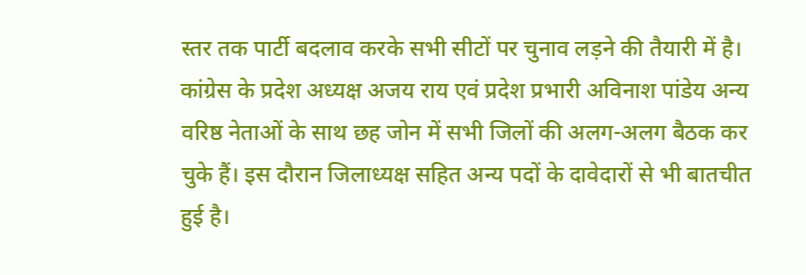स्तर तक पार्टी बदलाव करके सभी सीटों पर चुनाव लड़ने की तैयारी में है। कांग्रेस के प्रदेश अध्यक्ष अजय राय एवं प्रदेश प्रभारी अविनाश पांडेय अन्य वरिष्ठ नेताओं के साथ छह जोन में सभी जिलों की अलग-अलग बैठक कर चुके हैं। इस दौरान जिलाध्यक्ष सहित अन्य पदों के दावेदारों से भी बातचीत हुई है।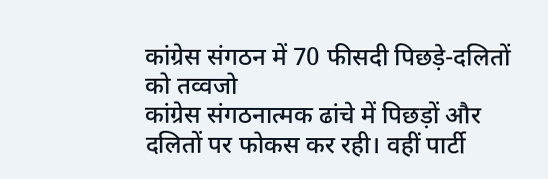कांग्रेस संगठन में 70 फीसदी पिछड़े-दलितों को तव्वजो
कांग्रेस संगठनात्मक ढांचे में पिछड़ों और दलितों पर फोकस कर रही। वहीं पार्टी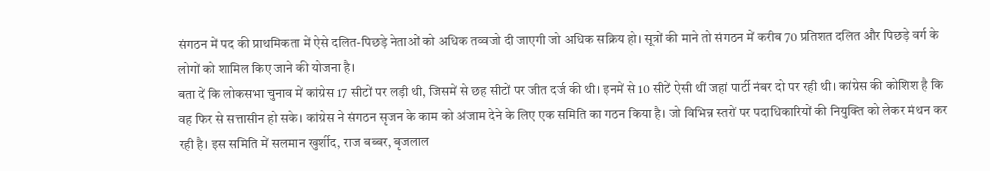संगठन में पद की प्राथमिकता में ऐसे दलित-पिछड़े नेताओं को अधिक तव्वजो दी जाएगी जो अधिक सक्रिय हो। सूत्रों की माने तो संगठन में करीब 70 प्रतिशत दलित और पिछड़े वर्ग के लोगों को शामिल किए जाने की योजना है।
बता दें कि लोकसभा चुनाव में कांग्रेस 17 सीटों पर लड़ी थी, जिसमें से छह सीटों पर जीत दर्ज की थी। इनमें से 10 सीटें ऐसी थीं जहां पार्टी नंबर दो पर रही थी। कांग्रेस की कोशिश है कि वह फिर से सत्तासीन हो सके। कांग्रेस ने संगठन सृजन के काम को अंजाम देने के लिए एक समिति का गठन किया है। जो विभिन्न स्तरों पर पदाधिकारियों की नियुक्ति को लेकर मंथन कर रही है। इस समिति में सलमान खुर्शीद, राज बब्बर, बृजलाल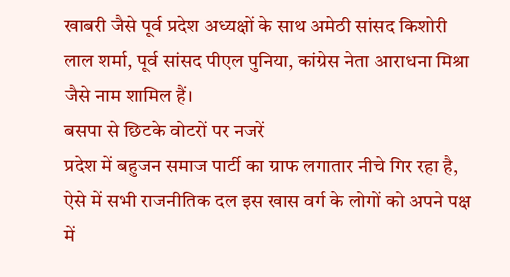खाबरी जैसे पूर्व प्रदेश अध्यक्षों के साथ अमेठी सांसद किशोरी लाल शर्मा, पूर्व सांसद पीएल पुनिया, कांग्रेस नेता आराधना मिश्रा जैसे नाम शामिल हैं।
बसपा से छिटके वोटरों पर नजरें
प्रदेश में बहुजन समाज पार्टी का ग्राफ लगातार नीचे गिर रहा है, ऐसे में सभी राजनीतिक दल इस खास वर्ग के लोगों को अपने पक्ष में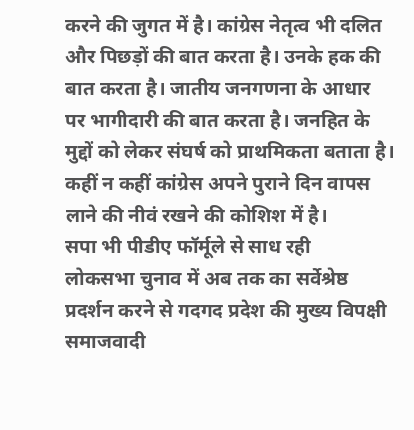करने की जुगत में है। कांग्रेस नेतृत्व भी दलित और पिछड़ों की बात करता है। उनके हक की बात करता है। जातीय जनगणना के आधार पर भागीदारी की बात करता है। जनहित के मुद्दों को लेकर संघर्ष को प्राथमिकता बताता है। कहीं न कहीं कांग्रेस अपने पुराने दिन वापस लाने की नीवं रखने की कोशिश में है।
सपा भी पीडीए फॉर्मूले से साध रही
लोकसभा चुनाव में अब तक का सर्वेश्रेष्ठ प्रदर्शन करने से गदगद प्रदेश की मुख्य विपक्षी समाजवादी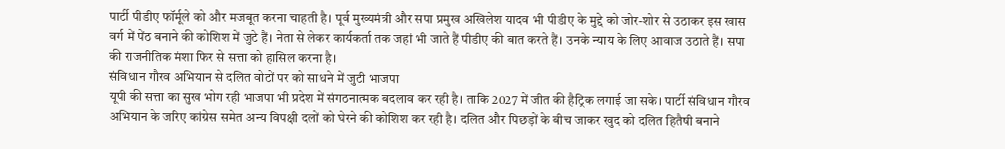पार्टी पीडीए फॉर्मूले को और मजबूत करना चाहती है। पूर्व मुख्यमंत्री और सपा प्रमुख अखिलेश यादव भी पीडीए के मुद्दे को जोर-शोर से उठाकर इस खास वर्ग में पेंठ बनाने की कोशिश में जुटे हैं। नेता से लेकर कार्यकर्ता तक जहां भी जाते हैं पीडीए की बात करते हैं। उनके न्याय के लिए आवाज उठाते हैं। सपा की राजनीतिक मंशा फिर से सत्ता को हासिल करना है।
संविधान गौरव अभियान से दलित वोटों पर को साधने में जुटी भाजपा
यूपी की सत्ता का सुख भोग रही भाजपा भी प्रदेश में संगठनात्मक बदलाव कर रही है। ताकि 2027 में जीत की हैट्रिक लगाई जा सके। पार्टी संविधान गौरव अभियान के जरिए कांग्रेस समेत अन्य विपक्षी दलों को घेरने की कोशिश कर रही है। दलित और पिछड़ों के बीच जाकर खुद को दलित हितैषी बनाने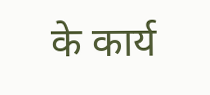के कार्य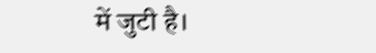में जुटी है।